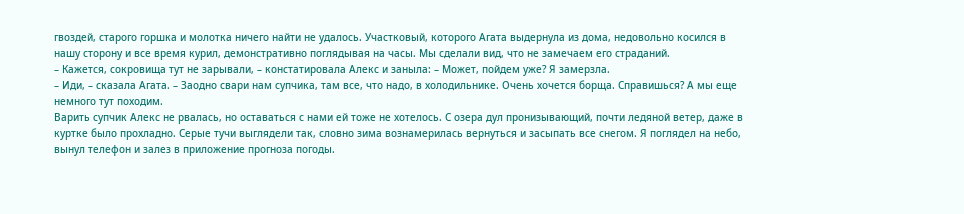гвоздей, старого горшка и молотка ничего найти не удалось. Участковый, которого Агата выдернула из дома, недовольно косился в нашу сторону и все время курил, демонстративно поглядывая на часы. Мы сделали вид, что не замечаем его страданий.
– Кажется, сокровища тут не зарывали, – констатировала Алекс и заныла: – Может, пойдем уже? Я замерзла.
– Иди, – сказала Агата. – Заодно свари нам супчика, там все, что надо, в холодильнике. Очень хочется борща. Справишься? А мы еще немного тут походим.
Варить супчик Алекс не рвалась, но оставаться с нами ей тоже не хотелось. С озера дул пронизывающий, почти ледяной ветер, даже в куртке было прохладно. Серые тучи выглядели так, словно зима вознамерилась вернуться и засыпать все снегом. Я поглядел на небо, вынул телефон и залез в приложение прогноза погоды.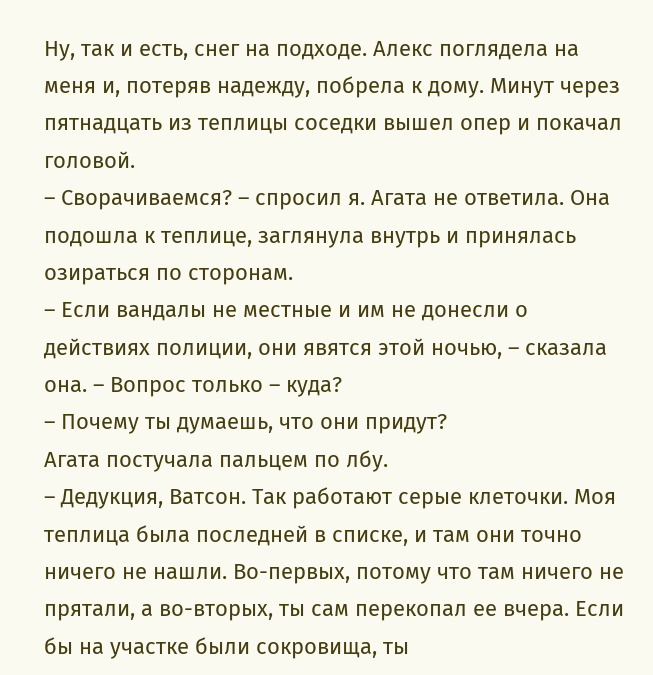Ну, так и есть, снег на подходе. Алекс поглядела на меня и, потеряв надежду, побрела к дому. Минут через пятнадцать из теплицы соседки вышел опер и покачал головой.
– Сворачиваемся? – спросил я. Агата не ответила. Она подошла к теплице, заглянула внутрь и принялась озираться по сторонам.
– Если вандалы не местные и им не донесли о действиях полиции, они явятся этой ночью, – сказала она. – Вопрос только – куда?
– Почему ты думаешь, что они придут?
Агата постучала пальцем по лбу.
– Дедукция, Ватсон. Так работают серые клеточки. Моя теплица была последней в списке, и там они точно ничего не нашли. Во-первых, потому что там ничего не прятали, а во-вторых, ты сам перекопал ее вчера. Если бы на участке были сокровища, ты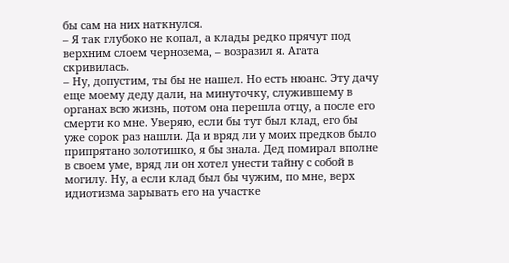бы сам на них наткнулся.
– Я так глубоко не копал, а клады редко прячут под верхним слоем чернозема, – возразил я. Агата скривилась.
– Ну, допустим, ты бы не нашел. Но есть нюанс. Эту дачу еще моему деду дали, на минуточку, служившему в органах всю жизнь, потом она перешла отцу, а после его смерти ко мне. Уверяю, если бы тут был клад, его бы уже сорок раз нашли. Да и вряд ли у моих предков было припрятано золотишко, я бы знала. Дед помирал вполне в своем уме, вряд ли он хотел унести тайну с собой в могилу. Ну, а если клад был бы чужим, по мне, верх идиотизма зарывать его на участке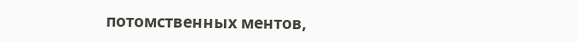потомственных ментов,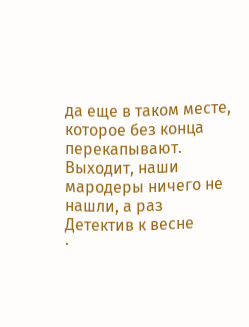да еще в таком месте, которое без конца перекапывают. Выходит, наши мародеры ничего не нашли, а раз
Детектив к весне
·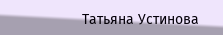Татьяна Устинова